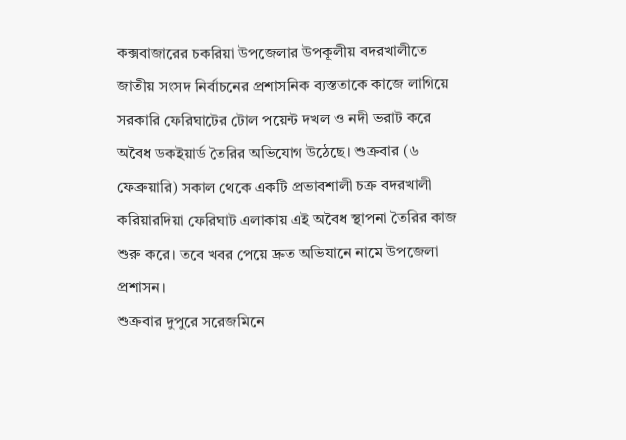কক্সবাজারের চকরিয়া উপজেলার উপকূলীয় বদরখালীতে জাতীয় সংসদ নির্বাচনের প্রশাসনিক ব্যস্ততাকে কাজে লাগিয়ে সরকারি ফেরিঘাটের টোল পয়েন্ট দখল ও নদী ভরাট করে অবৈধ ডকইয়ার্ড তৈরির অভিযোগ উঠেছে। শুক্রবার (৬ ফেব্রুয়ারি) সকাল থেকে একটি প্রভাবশালী চক্র বদরখালী করিয়ারদিয়া ফেরিঘাট এলাকায় এই অবৈধ স্থাপনা তৈরির কাজ শুরু করে। তবে খবর পেয়ে দ্রুত অভিযানে নামে উপজেলা প্রশাসন।
শুক্রবার দুপুরে সরেজমিনে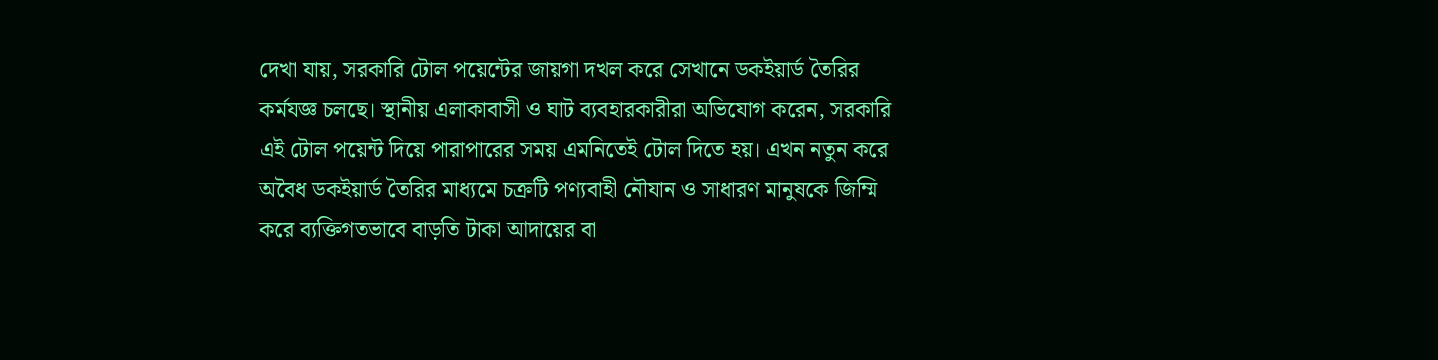দেখা যায়, সরকারি টোল পয়েন্টের জায়গা দখল করে সেখানে ডকইয়ার্ড তৈরির কর্মযজ্ঞ চলছে। স্থানীয় এলাকাবাসী ও ঘাট ব্যবহারকারীরা অভিযোগ করেন, সরকারি এই টোল পয়েন্ট দিয়ে পারাপারের সময় এমনিতেই টোল দিতে হয়। এখন নতুন করে অবৈধ ডকইয়ার্ড তৈরির মাধ্যমে চক্রটি পণ্যবাহী নৌযান ও সাধারণ মানুষকে জিম্মি করে ব্যক্তিগতভাবে বাড়তি টাকা আদায়ের বা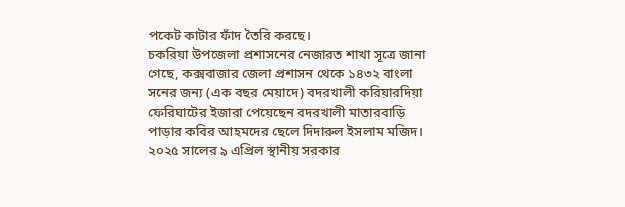পকেট কাটার ফাঁদ তৈরি করছে।
চকরিয়া উপজেলা প্রশাসনের নেজারত শাখা সূত্রে জানা গেছে, কক্সবাজার জেলা প্রশাসন থেকে ১৪৩২ বাংলা সনের জন্য (এক বছর মেয়াদে) বদরখালী করিয়ারদিয়া ফেরিঘাটের ইজারা পেয়েছেন বদরখালী মাতারবাড়ি পাড়ার কবির আহমদের ছেলে দিদারুল ইসলাম মজিদ। ২০২৫ সালের ৯ এপ্রিল স্থানীয় সরকার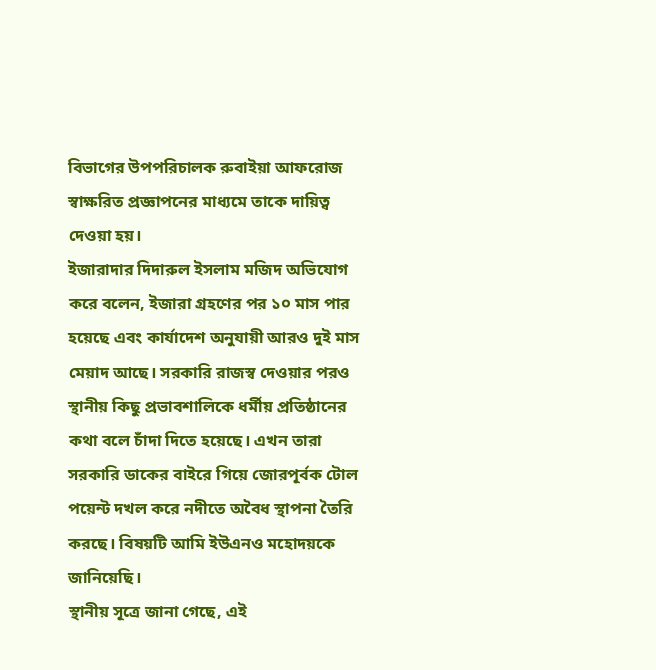বিভাগের উপপরিচালক রুবাইয়া আফরোজ স্বাক্ষরিত প্রজ্ঞাপনের মাধ্যমে তাকে দায়িত্ব দেওয়া হয়।
ইজারাদার দিদারুল ইসলাম মজিদ অভিযোগ করে বলেন, ইজারা গ্রহণের পর ১০ মাস পার হয়েছে এবং কার্যাদেশ অনুযায়ী আরও দুই মাস মেয়াদ আছে। সরকারি রাজস্ব দেওয়ার পরও স্থানীয় কিছু প্রভাবশালিকে ধর্মীয় প্রতিষ্ঠানের কথা বলে চাঁদা দিতে হয়েছে। এখন তারা সরকারি ডাকের বাইরে গিয়ে জোরপূর্বক টোল পয়েন্ট দখল করে নদীতে অবৈধ স্থাপনা তৈরি করছে। বিষয়টি আমি ইউএনও মহোদয়কে জানিয়েছি।
স্থানীয় সূত্রে জানা গেছে, এই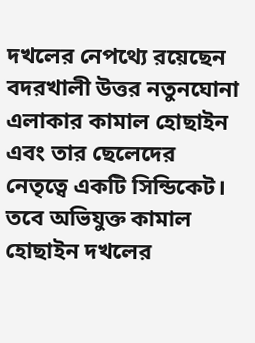দখলের নেপথ্যে রয়েছেন বদরখালী উত্তর নতুনঘোনা এলাকার কামাল হোছাইন এবং তার ছেলেদের নেতৃত্বে একটি সিন্ডিকেট।
তবে অভিযুক্ত কামাল হোছাইন দখলের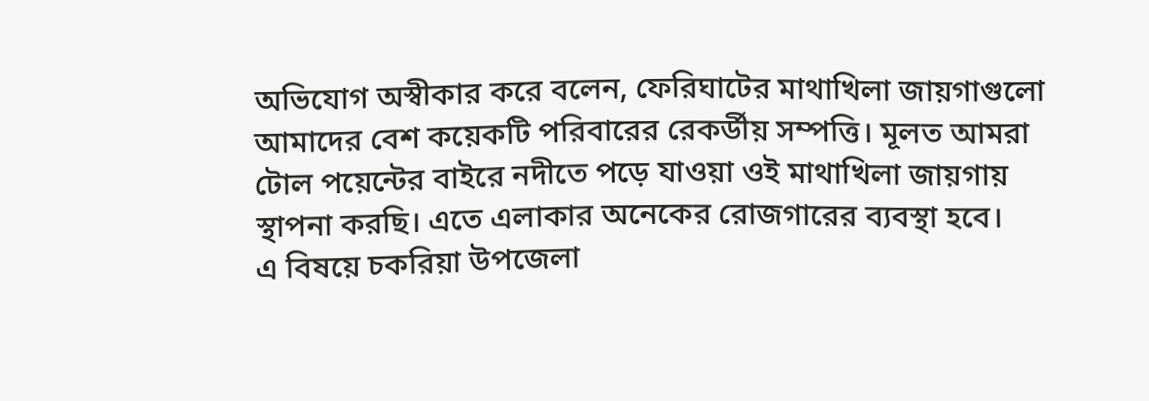অভিযোগ অস্বীকার করে বলেন, ফেরিঘাটের মাথাখিলা জায়গাগুলো আমাদের বেশ কয়েকটি পরিবারের রেকর্ডীয় সম্পত্তি। মূলত আমরা টোল পয়েন্টের বাইরে নদীতে পড়ে যাওয়া ওই মাথাখিলা জায়গায় স্থাপনা করছি। এতে এলাকার অনেকের রোজগারের ব্যবস্থা হবে।
এ বিষয়ে চকরিয়া উপজেলা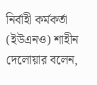নির্বাহী কর্মকর্তা (ইউএনও) শাহীন দেলোয়ার বলেন,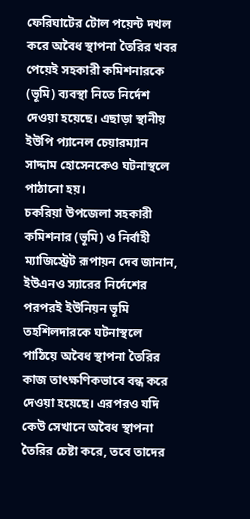ফেরিঘাটের টোল পয়েন্ট দখল করে অবৈধ স্থাপনা তৈরির খবর পেয়েই সহকারী কমিশনারকে (ভূমি) ব্যবস্থা নিতে নির্দেশ দেওয়া হয়েছে। এছাড়া স্থানীয় ইউপি প্যানেল চেয়ারম্যান সাদ্দাম হোসেনকেও ঘটনাস্থলে পাঠানো হয়।
চকরিয়া উপজেলা সহকারী কমিশনার (ভূমি) ও নির্বাহী ম্যাজিস্ট্রেট রূপায়ন দেব জানান, ইউএনও স্যারের নির্দেশের পরপরই ইউনিয়ন ভূমি তহশিলদারকে ঘটনাস্থলে পাঠিয়ে অবৈধ স্থাপনা তৈরির কাজ তাৎক্ষণিকভাবে বন্ধ করে দেওয়া হয়েছে। এরপরও যদি কেউ সেখানে অবৈধ স্থাপনা তৈরির চেষ্টা করে, তবে তাদের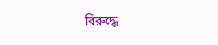বিরুদ্ধে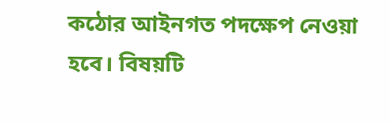কঠোর আইনগত পদক্ষেপ নেওয়া হবে। বিষয়টি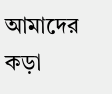আমাদের কড়া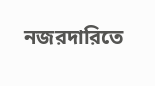নজরদারিতে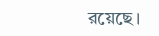রয়েছে।